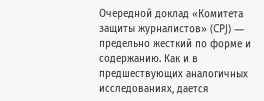Очередной доклад «Комитета защиты журналистов» (CPJ) — предельно жесткий по форме и содержанию. Как и в предшествующих аналогичных исследованиях, дается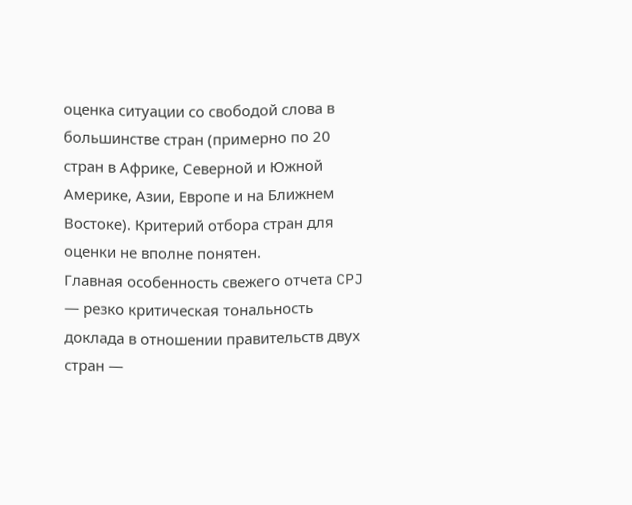оценка ситуации со свободой слова в большинстве стран (примерно по 20 стран в Африке, Северной и Южной Америке, Азии, Европе и на Ближнем Востоке). Критерий отбора стран для оценки не вполне понятен.
Главная особенность свежего отчета CPJ — резко критическая тональность доклада в отношении правительств двух стран —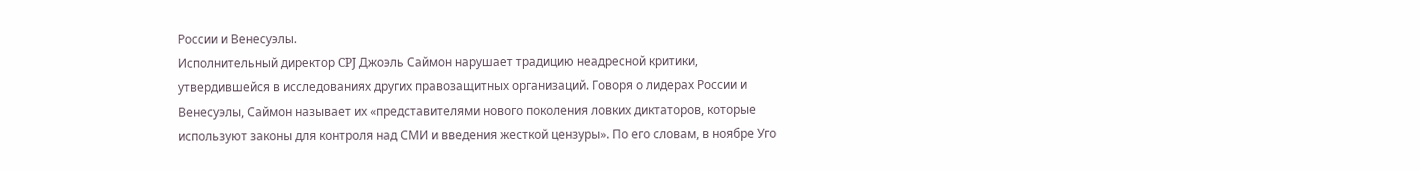России и Венесуэлы.
Исполнительный директор CPJ Джоэль Саймон нарушает традицию неадресной критики, утвердившейся в исследованиях других правозащитных организаций. Говоря о лидерах России и Венесуэлы, Саймон называет их «представителями нового поколения ловких диктаторов, которые используют законы для контроля над СМИ и введения жесткой цензуры». По его словам, в ноябре Уго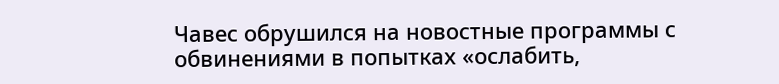Чавес обрушился на новостные программы с обвинениями в попытках «ослабить,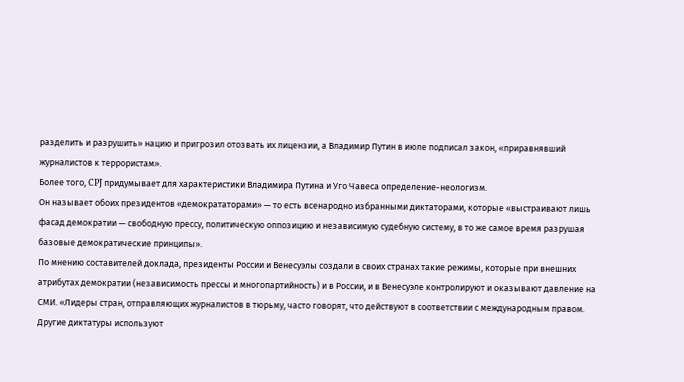разделить и разрушить» нацию и пригрозил отозвать их лицензии, а Владимир Путин в июле подписал закон, «приравнявший журналистов к террористам».
Более того, CPJ придумывает для характеристики Владимира Путина и Уго Чавеса определение-неологизм.
Он называет обоих президентов «демократаторами» — то есть всенародно избранными диктаторами, которые «выстраивают лишь фасад демократии — свободную прессу, политическую оппозицию и независимую судебную систему, в то же самое время разрушая базовые демократические принципы».
По мнению составителей доклада, президенты России и Венесуэлы создали в своих странах такие режимы, которые при внешних атрибутах демократии (независимость прессы и многопартийность) и в России, и в Венесуэле контролируют и оказывают давление на СМИ. «Лидеры стран, отправляющих журналистов в тюрьму, часто говорят, что действуют в соответствии с международным правом. Другие диктатуры используют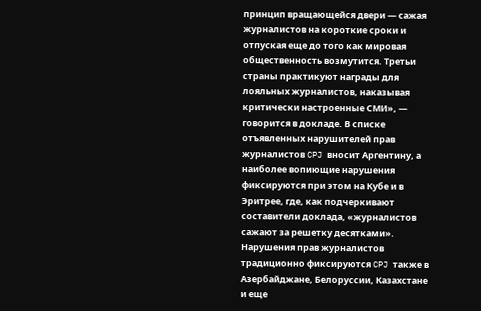принцип вращающейся двери — сажая журналистов на короткие сроки и отпуская еще до того как мировая общественность возмутится. Третьи страны практикуют награды для лояльных журналистов, наказывая критически настроенные СМИ», — говорится в докладе. В списке отъявленных нарушителей прав журналистов CPJ вносит Аргентину, а наиболее вопиющие нарушения фиксируются при этом на Кубе и в Эритрее, где, как подчеркивают составители доклада, «журналистов сажают за решетку десятками». Нарушения прав журналистов традиционно фиксируются CPJ также в Азербайджане, Белоруссии, Казахстане и еще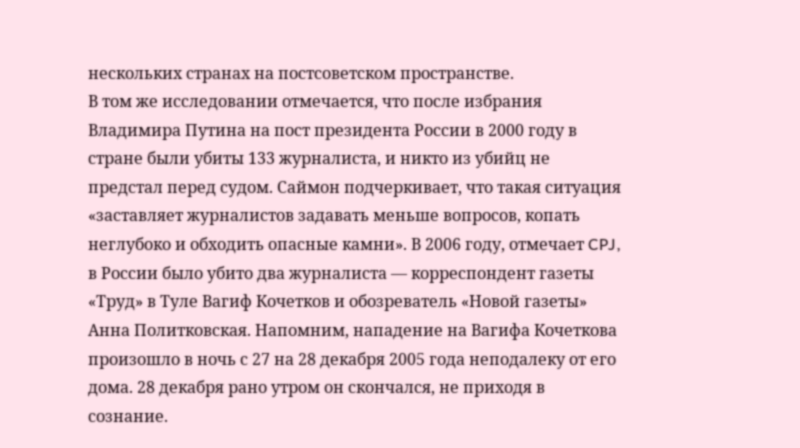нескольких странах на постсоветском пространстве.
В том же исследовании отмечается, что после избрания Владимира Путина на пост президента России в 2000 году в стране были убиты 133 журналиста, и никто из убийц не предстал перед судом. Саймон подчеркивает, что такая ситуация «заставляет журналистов задавать меньше вопросов, копать неглубоко и обходить опасные камни». В 2006 году, отмечает CPJ, в России было убито два журналиста — корреспондент газеты «Труд» в Туле Вагиф Кочетков и обозреватель «Новой газеты» Анна Политковская. Напомним, нападение на Вагифа Кочеткова произошло в ночь с 27 на 28 декабря 2005 года неподалеку от его дома. 28 декабря рано утром он скончался, не приходя в сознание.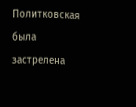Политковская была застрелена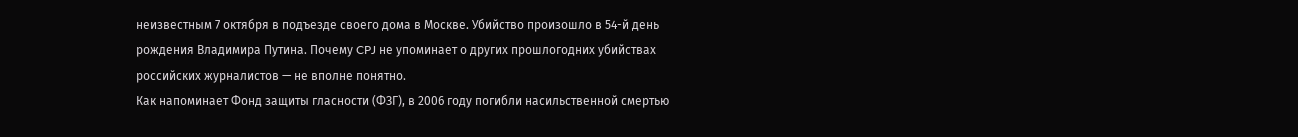неизвестным 7 октября в подъезде своего дома в Москве. Убийство произошло в 54-й день рождения Владимира Путина. Почему CPJ не упоминает о других прошлогодних убийствах российских журналистов — не вполне понятно.
Как напоминает Фонд защиты гласности (ФЗГ), в 2006 году погибли насильственной смертью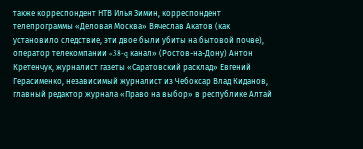также корреспондент НТВ Илья Зимин, корреспондент телепрограммы «Деловая Москва» Вячеслав Акатов (как установило следствие, эти двое были убиты на бытовой почве), оператор телекомпании «38-q канал» (Ростов-на-Дону) Антон Кретенчук, журналист газеты «Саратовский расклад» Евгений Герасименко, независимый журналист из Чебоксар Влад Киданов, главный редактор журнала «Право на выбор» в республике Алтай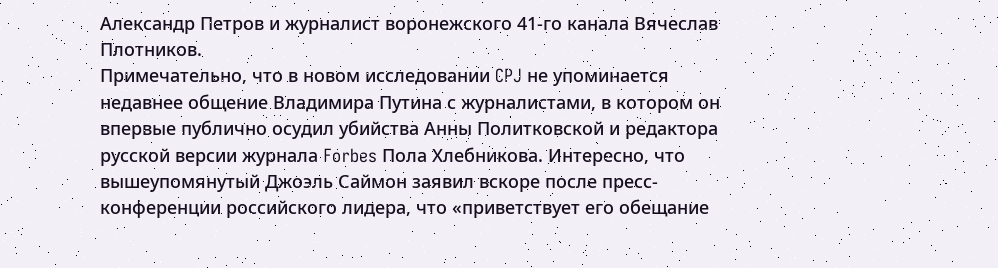Александр Петров и журналист воронежского 41-го канала Вячеслав Плотников.
Примечательно, что в новом исследовании CPJ не упоминается недавнее общение Владимира Путина с журналистами, в котором он впервые публично осудил убийства Анны Политковской и редактора русской версии журнала Forbes Пола Хлебникова. Интересно, что вышеупомянутый Джоэль Саймон заявил вскоре после пресс-конференции российского лидера, что «приветствует его обещание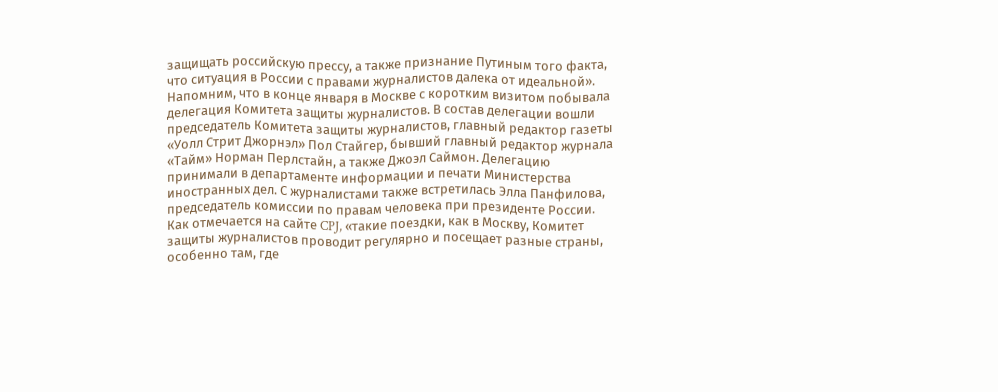защищать российскую прессу, а также признание Путиным того факта, что ситуация в России с правами журналистов далека от идеальной». Напомним, что в конце января в Москве с коротким визитом побывала делегация Комитета защиты журналистов. В состав делегации вошли председатель Комитета защиты журналистов, главный редактор газеты «Уолл Стрит Джорнэл» Пол Стайгер, бывший главный редактор журнала «Тайм» Норман Перлстайн, а также Джоэл Саймон. Делегацию принимали в департаменте информации и печати Министерства иностранных дел. С журналистами также встретилась Элла Панфилова, председатель комиссии по правам человека при президенте России. Как отмечается на сайте CPJ, «такие поездки, как в Москву, Комитет защиты журналистов проводит регулярно и посещает разные страны, особенно там, где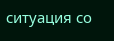ситуация со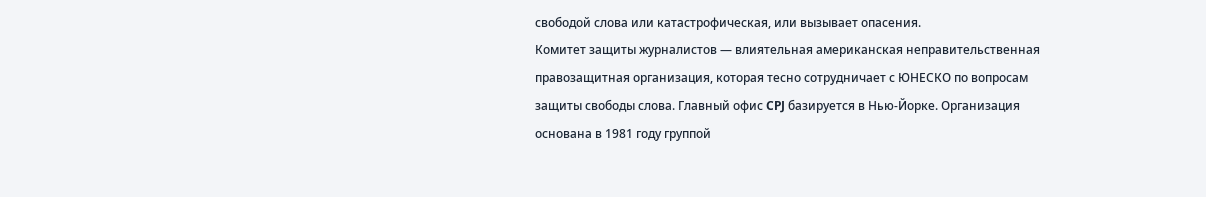свободой слова или катастрофическая, или вызывает опасения.
Комитет защиты журналистов — влиятельная американская неправительственная правозащитная организация, которая тесно сотрудничает с ЮНЕСКО по вопросам защиты свободы слова. Главный офис CPJ базируется в Нью-Йорке. Организация основана в 1981 году группой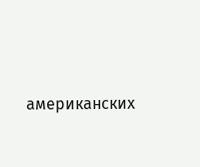американских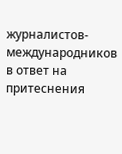журналистов-международников в ответ на притеснения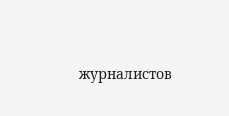журналистов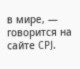в мире, — говорится на сайте CPJ.